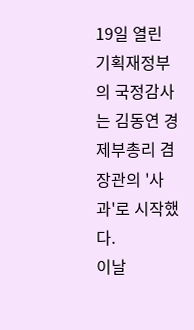19일 열린 기획재정부의 국정감사는 김동연 경제부총리 겸 장관의 '사과'로 시작했다.
이날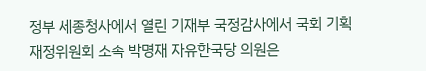정부 세종청사에서 열린 기재부 국정감사에서 국회 기획재정위원회 소속 박명재 자유한국당 의원은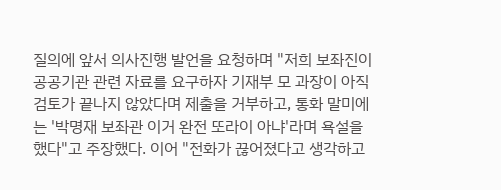질의에 앞서 의사진행 발언을 요청하며 "저희 보좌진이 공공기관 관련 자료를 요구하자 기재부 모 과장이 아직 검토가 끝나지 않았다며 제출을 거부하고, 통화 말미에는 '박명재 보좌관 이거 완전 또라이 아냐'라며 욕설을 했다"고 주장했다. 이어 "전화가 끊어졌다고 생각하고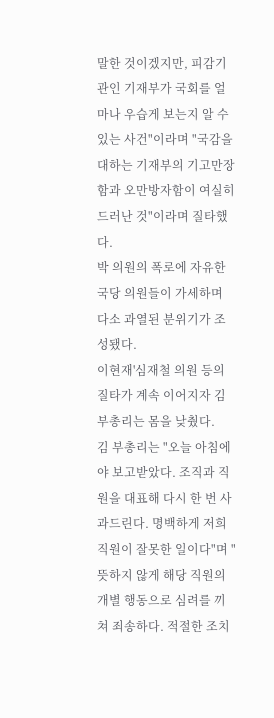말한 것이겠지만, 피감기관인 기재부가 국회를 얼마나 우습게 보는지 알 수 있는 사건"이라며 "국감을 대하는 기재부의 기고만장함과 오만방자함이 여실히 드러난 것"이라며 질타했다.
박 의원의 폭로에 자유한국당 의원들이 가세하며 다소 과열된 분위기가 조성됐다.
이현재'심재철 의원 등의 질타가 계속 이어지자 김 부총리는 몸을 낮췄다.
김 부총리는 "오늘 아침에야 보고받았다. 조직과 직원을 대표해 다시 한 번 사과드린다. 명백하게 저희 직원이 잘못한 일이다"며 "뜻하지 않게 해당 직원의 개별 행동으로 심려를 끼쳐 죄송하다. 적절한 조치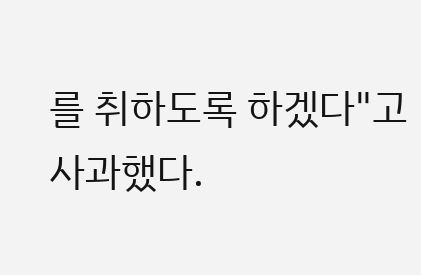를 취하도록 하겠다"고 사과했다.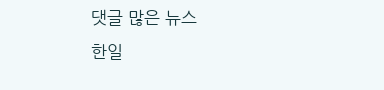댓글 많은 뉴스
한일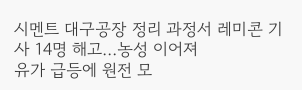시멘트 대구공장 정리 과정서 레미콘 기사 14명 해고…농성 이어져
유가 급등에 원전 모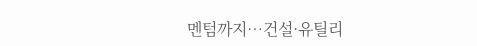멘텀까지…건설·유틸리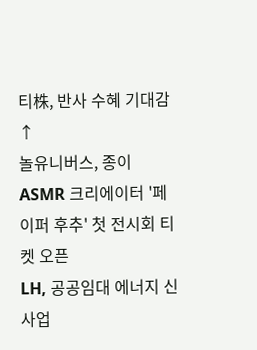티株, 반사 수혜 기대감↑
놀유니버스, 종이 ASMR 크리에이터 '페이퍼 후추' 첫 전시회 티켓 오픈
LH, 공공임대 에너지 신사업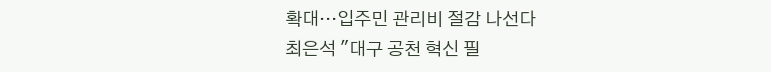확대…입주민 관리비 절감 나선다
최은석 "대구 공천 혁신 필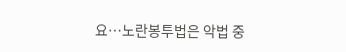요…노란봉투법은 악법 중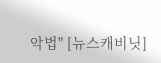악법" [뉴스캐비닛]